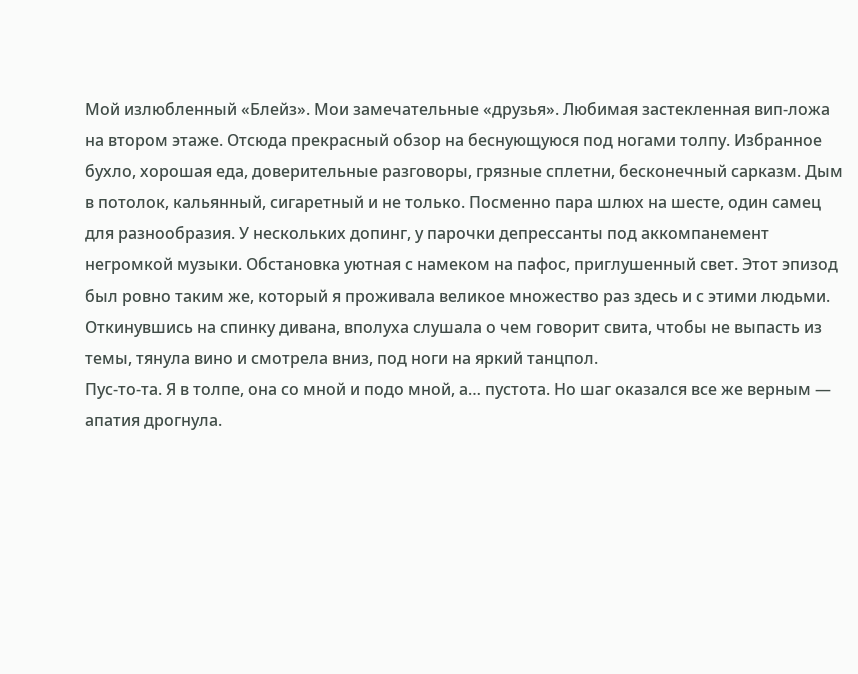Мой излюбленный «Блейз». Мои замечательные «друзья». Любимая застекленная вип-ложа на втором этаже. Отсюда прекрасный обзор на беснующуюся под ногами толпу. Избранное бухло, хорошая еда, доверительные разговоры, грязные сплетни, бесконечный сарказм. Дым в потолок, кальянный, сигаретный и не только. Посменно пара шлюх на шесте, один самец для разнообразия. У нескольких допинг, у парочки депрессанты под аккомпанемент негромкой музыки. Обстановка уютная с намеком на пафос, приглушенный свет. Этот эпизод был ровно таким же, который я проживала великое множество раз здесь и с этими людьми.
Откинувшись на спинку дивана, вполуха слушала о чем говорит свита, чтобы не выпасть из темы, тянула вино и смотрела вниз, под ноги на яркий танцпол.
Пус-то-та. Я в толпе, она со мной и подо мной, а… пустота. Но шаг оказался все же верным — апатия дрогнула.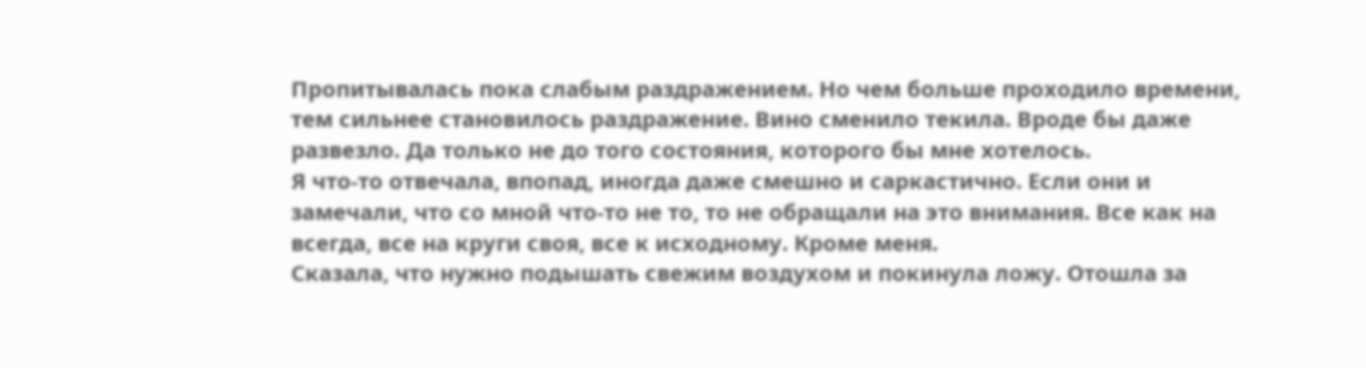Пропитывалась пока слабым раздражением. Но чем больше проходило времени, тем сильнее становилось раздражение. Вино сменило текила. Вроде бы даже развезло. Да только не до того состояния, которого бы мне хотелось.
Я что-то отвечала, впопад, иногда даже смешно и саркастично. Если они и замечали, что со мной что-то не то, то не обращали на это внимания. Все как на всегда, все на круги своя, все к исходному. Кроме меня.
Сказала, что нужно подышать свежим воздухом и покинула ложу. Отошла за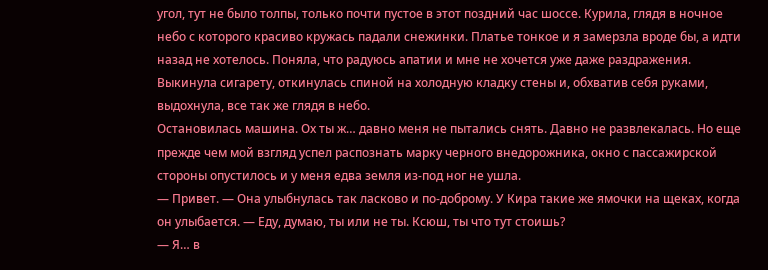угол, тут не было толпы, только почти пустое в этот поздний час шоссе. Курила, глядя в ночное небо с которого красиво кружась падали снежинки. Платье тонкое и я замерзла вроде бы, а идти назад не хотелось. Поняла, что радуюсь апатии и мне не хочется уже даже раздражения. Выкинула сигарету, откинулась спиной на холодную кладку стены и, обхватив себя руками, выдохнула, все так же глядя в небо.
Остановилась машина. Ох ты ж… давно меня не пытались снять. Давно не развлекалась. Но еще прежде чем мой взгляд успел распознать марку черного внедорожника, окно с пассажирской стороны опустилось и у меня едва земля из-под ног не ушла.
— Привет. — Она улыбнулась так ласково и по-доброму. У Кира такие же ямочки на щеках, когда он улыбается. — Еду, думаю, ты или не ты. Ксюш, ты что тут стоишь?
— Я… в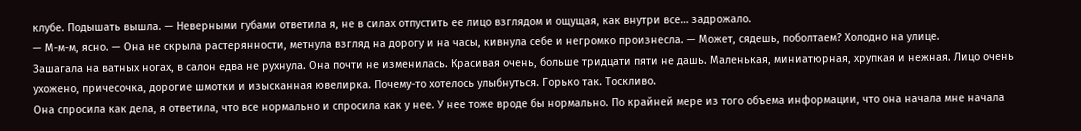клубе. Подышать вышла. — Неверными губами ответила я, не в силах отпустить ее лицо взглядом и ощущая, как внутри все… задрожало.
— М-м-м, ясно. — Она не скрыла растерянности, метнула взгляд на дорогу и на часы, кивнула себе и негромко произнесла. — Может, сядешь, поболтаем? Холодно на улице.
Зашагала на ватных ногах, в салон едва не рухнула. Она почти не изменилась. Красивая очень, больше тридцати пяти не дашь. Маленькая, миниатюрная, хрупкая и нежная. Лицо очень ухожено, причесочка, дорогие шмотки и изысканная ювелирка. Почему-то хотелось улыбнуться. Горько так. Тоскливо.
Она спросила как дела, я ответила, что все нормально и спросила как у нее. У нее тоже вроде бы нормально. По крайней мере из того объема информации, что она начала мне начала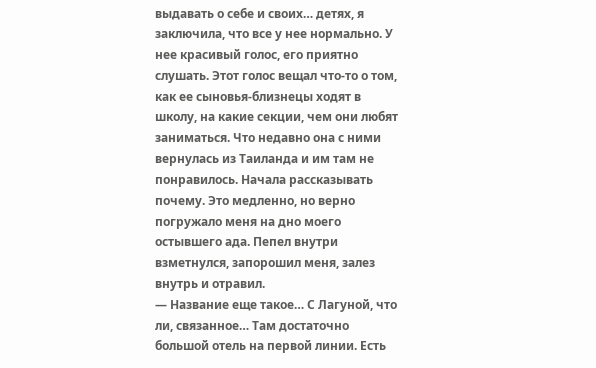выдавать о себе и своих… детях, я заключила, что все у нее нормально. У нее красивый голос, его приятно слушать. Этот голос вещал что-то о том, как ее сыновья-близнецы ходят в школу, на какие секции, чем они любят заниматься. Что недавно она с ними вернулась из Таиланда и им там не понравилось. Начала рассказывать почему. Это медленно, но верно погружало меня на дно моего остывшего ада. Пепел внутри взметнулся, запорошил меня, залез внутрь и отравил.
— Название еще такое… С Лагуной, что ли, связанное… Там достаточно большой отель на первой линии. Есть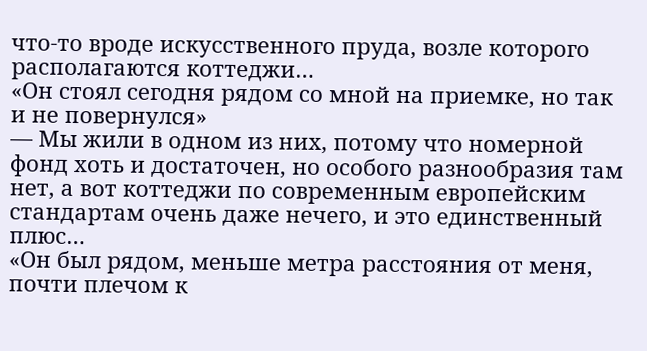что-то вроде искусственного пруда, возле которого располагаются коттеджи…
«Он стоял сегодня рядом со мной на приемке, но так и не повернулся»
— Мы жили в одном из них, потому что номерной фонд хоть и достаточен, но особого разнообразия там нет, а вот коттеджи по современным европейским стандартам очень даже нечего, и это единственный плюс…
«Он был рядом, меньше метра расстояния от меня, почти плечом к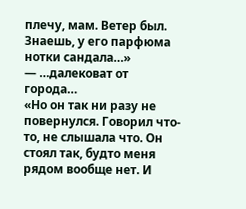плечу, мам. Ветер был. Знаешь, у его парфюма нотки сандала…»
— …далековат от города…
«Но он так ни разу не повернулся. Говорил что-то, не слышала что. Он стоял так, будто меня рядом вообще нет. И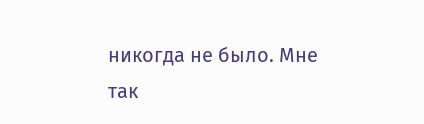никогда не было. Мне так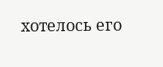хотелось его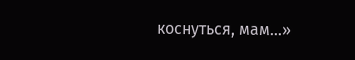коснуться, мам…»